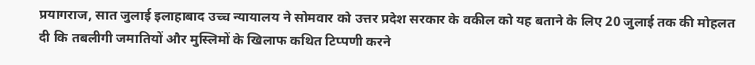प्रयागराज, सात जुलाई इलाहाबाद उच्च न्यायालय ने सोमवार को उत्तर प्रदेश सरकार के वकील को यह बताने के लिए 20 जुलाई तक की मोहलत दी कि तबलीगी जमातियों और मुस्लिमों के खिलाफ कथित टिप्पणी करने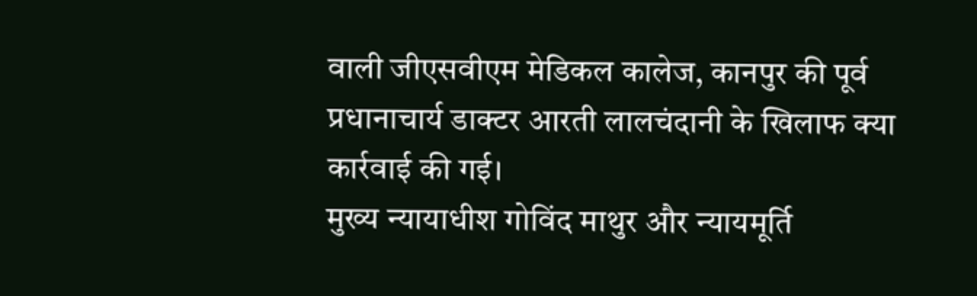वाली जीएसवीएम मेडिकल कालेज, कानपुर की पूर्व प्रधानाचार्य डाक्टर आरती लालचंदानी के खिलाफ क्या कार्रवाई की गई।
मुख्य न्यायाधीश गोविंद माथुर और न्यायमूर्ति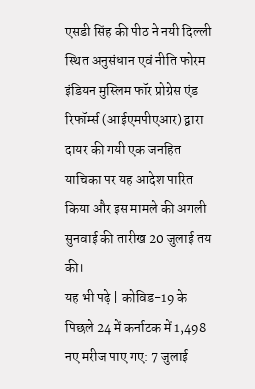एसडी सिंह की पीठ ने नयी दिल्ली स्थित अनुसंधान एवं नीति फोरम इंडियन मुस्लिम फॉर प्रोग्रेस एंड रिफॉर्म्स (आईएमपीएआर) द्वारा दायर की गयी एक जनहित याचिका पर यह आदेश पारित किया और इस मामले की अगली सुनवाई की तारीख 20 जुलाई तय की।
यह भी पढ़े | कोविड-19 के पिछले 24 में कर्नाटक में 1,498 नए मरीज पाए गए: 7 जुलाई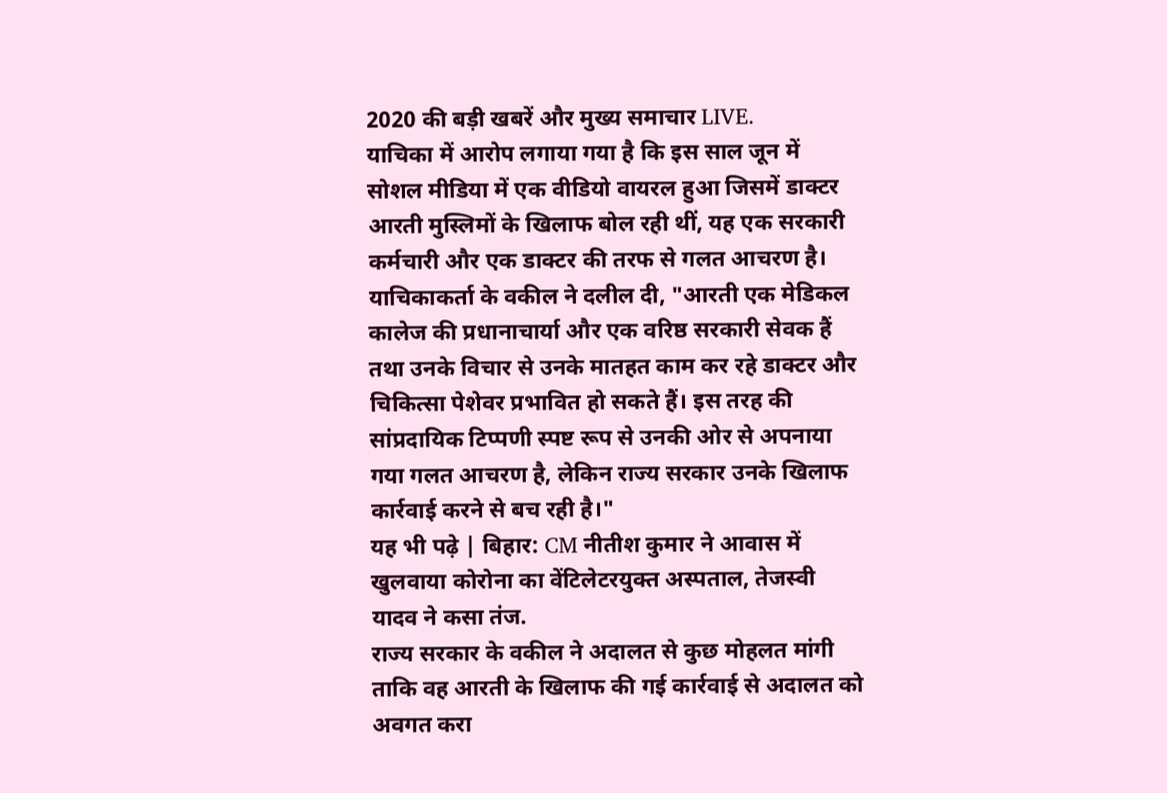2020 की बड़ी खबरें और मुख्य समाचार LIVE.
याचिका में आरोप लगाया गया है कि इस साल जून में सोशल मीडिया में एक वीडियो वायरल हुआ जिसमें डाक्टर आरती मुस्लिमों के खिलाफ बोल रही थीं, यह एक सरकारी कर्मचारी और एक डाक्टर की तरफ से गलत आचरण है।
याचिकाकर्ता के वकील ने दलील दी, "आरती एक मेडिकल कालेज की प्रधानाचार्या और एक वरिष्ठ सरकारी सेवक हैं तथा उनके विचार से उनके मातहत काम कर रहे डाक्टर और चिकित्सा पेशेवर प्रभावित हो सकते हैं। इस तरह की सांप्रदायिक टिप्पणी स्पष्ट रूप से उनकी ओर से अपनाया गया गलत आचरण है, लेकिन राज्य सरकार उनके खिलाफ कार्रवाई करने से बच रही है।"
यह भी पढ़े | बिहार: CM नीतीश कुमार ने आवास में खुलवाया कोरोना का वेंटिलेटरयुक्त अस्पताल, तेजस्वी यादव ने कसा तंज.
राज्य सरकार के वकील ने अदालत से कुछ मोहलत मांगी ताकि वह आरती के खिलाफ की गई कार्रवाई से अदालत को अवगत करा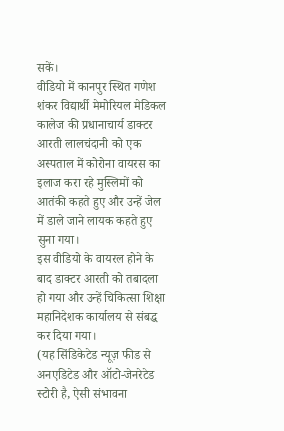सकें।
वीडियो में कानपुर स्थित गणेश शंकर विद्यार्थी मेमोरियल मेडिकल कालेज की प्रधानाचार्य डाक्टर आरती लालचंदानी को एक अस्पताल में कोरोना वायरस का इलाज करा रहे मुस्लिमों को आतंकी कहते हुए और उन्हें जेल में डाले जाने लायक कहते हुए सुना गया।
इस वीडियो के वायरल होने के बाद डाक्टर आरती को तबादला हो गया और उन्हें चिकित्सा शिक्षा महानिदेशक कार्यालय से संबद्ध कर दिया गया।
(यह सिंडिकेटेड न्यूज़ फीड से अनएडिटेड और ऑटो-जेनरेटेड स्टोरी है, ऐसी संभावना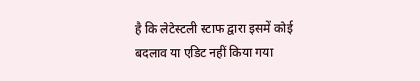है कि लेटेस्टली स्टाफ द्वारा इसमें कोई बदलाव या एडिट नहीं किया गया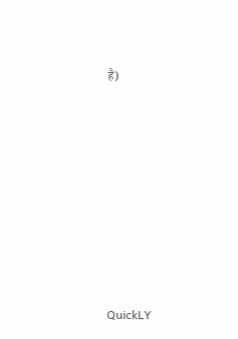है)












QuickLY